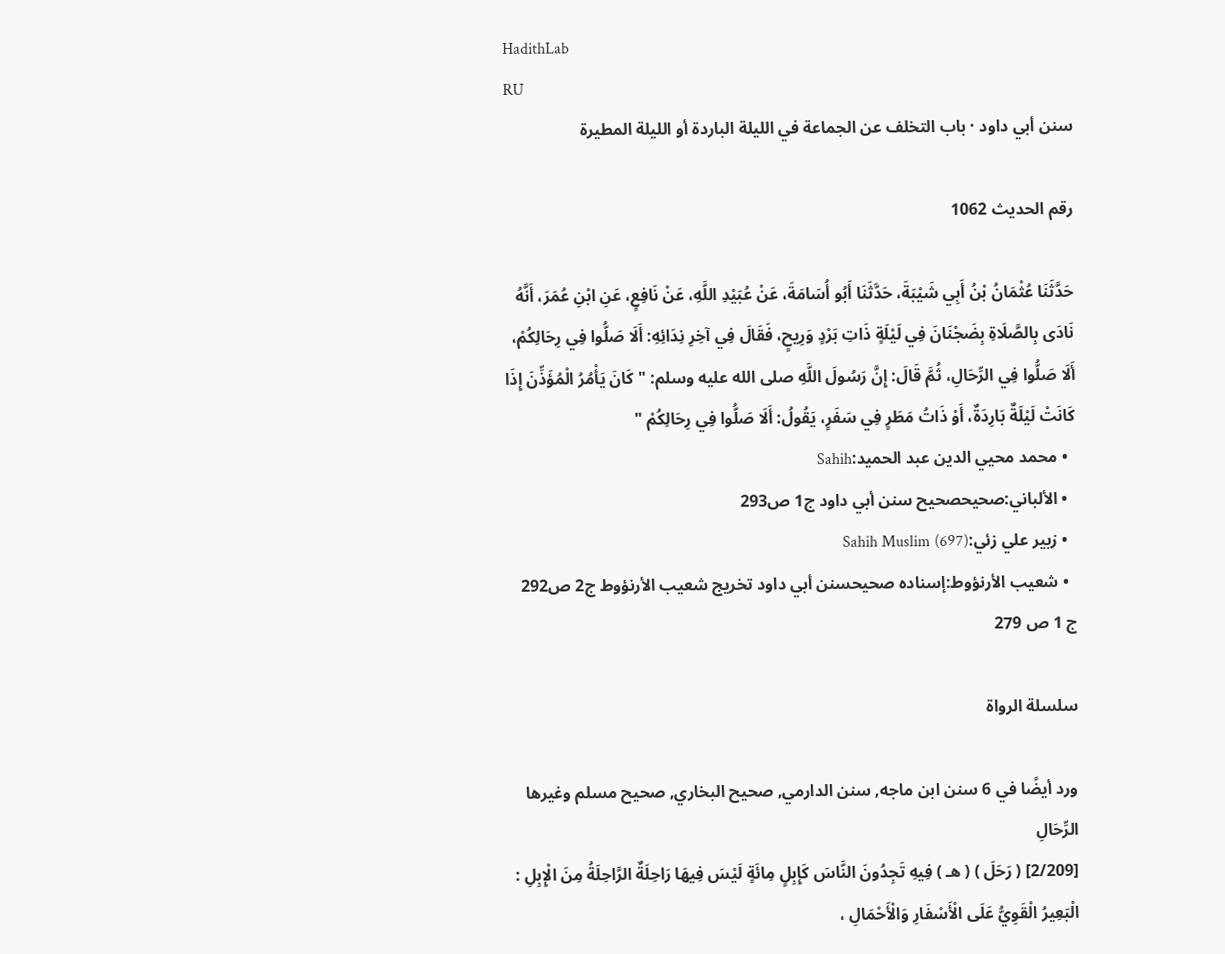HadithLab
RU
سنن أبي داود · باب التخلف عن الجماعة في الليلة الباردة أو الليلة المطيرة

رقم الحديث 1062

حَدَّثَنَا عُثْمَانُ بْنُ أَبِي شَيْبَةَ، حَدَّثَنَا أَبُو أُسَامَةَ، عَنْ عُبَيْدِ اللَّهِ، عَنْ نَافِعٍ، عَنِ ابْنِ عُمَرَ، أَنَّهُ نَادَى بِالصَّلَاةِ بِضَجْنَانَ فِي لَيْلَةٍ ذَاتِ بَرْدٍ وَرِيحٍ، فَقَالَ فِي آخِرِ نِدَائِهِ: أَلَا صَلُّوا فِي رِحَالِكُمْ، أَلَا صَلُّوا فِي الرِّحَالِ، ثُمَّ قَالَ: إِنَّ رَسُولَ اللَّهِ صلى الله عليه وسلم: " كَانَ يَأْمُرُ الْمُؤَذِّنَ إِذَا كَانَتْ لَيْلَةٌ بَارِدَةٌ، أَوْ ذَاتُ مَطَرٍ فِي سَفَرٍ، يَقُولُ: أَلَا صَلُّوا فِي رِحَالِكُمْ "
  • محمد محيي الدين عبد الحميد:Sahih
  • الألباني:صحيحصحيح سنن أبي داود ج1 ص293
  • زبير علي زئي:Sahih Muslim (697)
  • شعيب الأرنؤوط:إسناده صحيحسنن أبي داود تخريج شعيب الأرنؤوط ج2 ص292
ج 1 ص 279

سلسلة الرواة

ورد أيضًا في 6 سنن ابن ماجه, سنن الدارمي, صحيح البخاري, صحيح مسلم وغيرها
الرِّحَالِ
[2/209] ( رَحَلَ ) ( هـ ) فِيهِ تَجِدُونَ النَّاسَ كَإِبِلٍ مِائَةٍ لَيْسَ فِيهَا رَاحِلَةٌ الرَّاحِلَةُ مِنَ الْإِبِلِ : الْبَعِيرُ الْقَوِيُّ عَلَى الْأَسْفَارِ وَالْأَحْمَالِ ،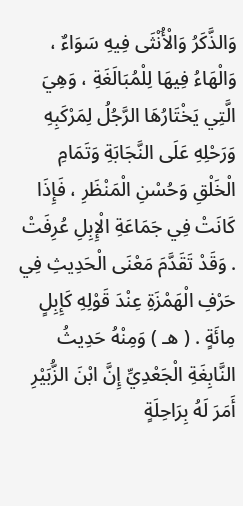وَالذَّكَرُ وَالْأُنْثَى فِيهِ سَوَاءٌ ، وَالْهَاءُ فِيهَا لِلْمُبَالَغَةِ ، وَهِيَ الَّتِي يَخْتَارُهَا الرَّجُلُ لِمَرْكَبِهِ وَرَحْلِهِ عَلَى النَّجَابَةِ وَتَمَامِ الْخَلْقِ وَحُسْنِ الْمَنْظَرِ ، فَإِذَا كَانَتْ فِي جَمَاعَةِ الْإِبِلِ عُرِفَتْ . وَقَدْ تَقَدَّمَ مَعْنَى الْحَدِيثِ فِي حَرْفِ الْهَمْزَةِ عِنْدَ قَوْلِهِ كَإِبِلٍ مِائَةٍ . ( هـ ) وَمِنْهُ حَدِيثُ النَّابِغَةِ الْجَعْدِيِّ إِنَّ ابْنَ الزُّبَيْرِ أَمَرَ لَهُ بِرَاحِلَةٍ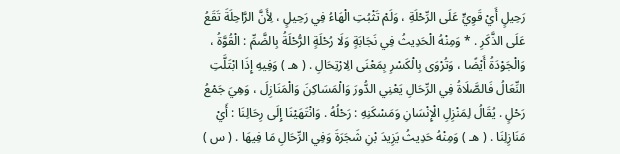رَحِيلٍ أَيْ قَوِيٍّ عَلَى الرِّحْلَةِ ، وَلَمْ تَثْبُتِ الْهَاءُ فِي رَحِيلٍ ، لِأَنَّ الرَّاحِلَةَ تَقَعُ عَلَى الذَّكَرِ . * وَمِنْهُ الْحَدِيثُ فِي نَجَابَةٍ وَلَا رُحْلَةٍ الرُّحْلَةُ بِالضَّمِّ : الْقُوَّةُ ، وَالْجَوْدَةُ أَيْضًا ، وَتُرْوَى بِالْكَسْرِ بِمَعْنَى الِارْتِحَالِ . ( هـ ) وَفِيهِ إِذَا ابْتَلَّتِ النِّعَالُ فَالصَّلَاةُ فِي الرِّحَالِ يَعْنِي الدُّورَ وَالْمَسَاكِنَ وَالْمَنَازِلَ ، وَهِيَ جَمْعُ رَحْلٍ . يُقَالُ لِمَنْزِلِ الْإِنْسَانِ وَمَسْكَنِهِ : رَحْلُهُ . وَانْتَهَيْنَا إِلَى رِحَالِنَا : أَيْ مَنَازِلِنَا . ( هـ ) وَمِنْهُ حَدِيثُ يَزِيدَ بْنِ شَجَرَةَ وَفِي الرِّحَالِ مَا فِيهَا . ( س )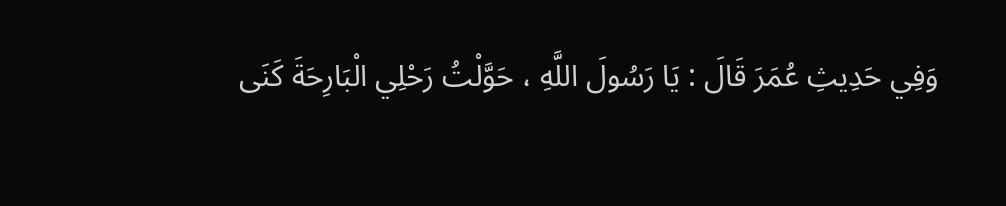وَفِي حَدِيثِ عُمَرَ قَالَ : يَا رَسُولَ اللَّهِ ، حَوَّلْتُ رَحْلِي الْبَارِحَةَ كَنَى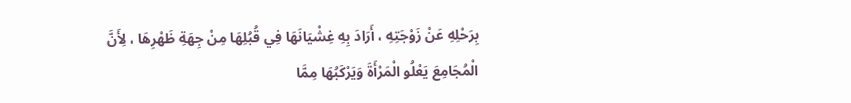بِرَحْلِهِ عَنْ زَوْجَتِهِ ، أَرَادَ بِهِ غِشْيَانَهَا فِي قُبُلِهَا مِنْ جِهَةِ ظَهْرِهَا ، لِأَنَّ الْمُجَامِعَ يَعْلُو الْمَرْأَةَ وَيَرْكَبُهَا مِمَّا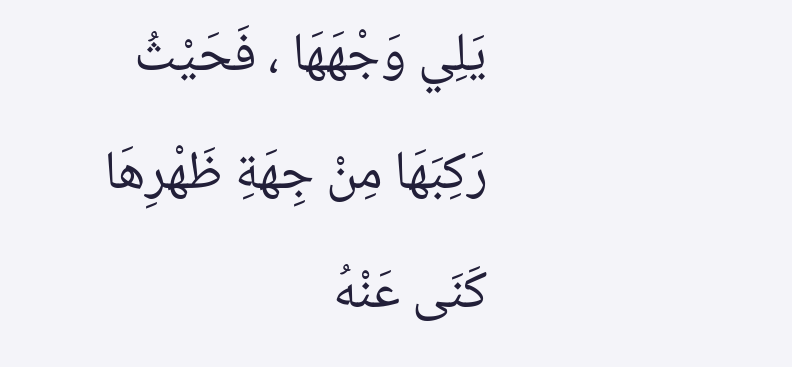يَلِي وَجْهَهَا ، فَحَيْثُ رَكِبَهَا مِنْ جِهَةِ ظَهْرِهَا كَنَى عَنْهُ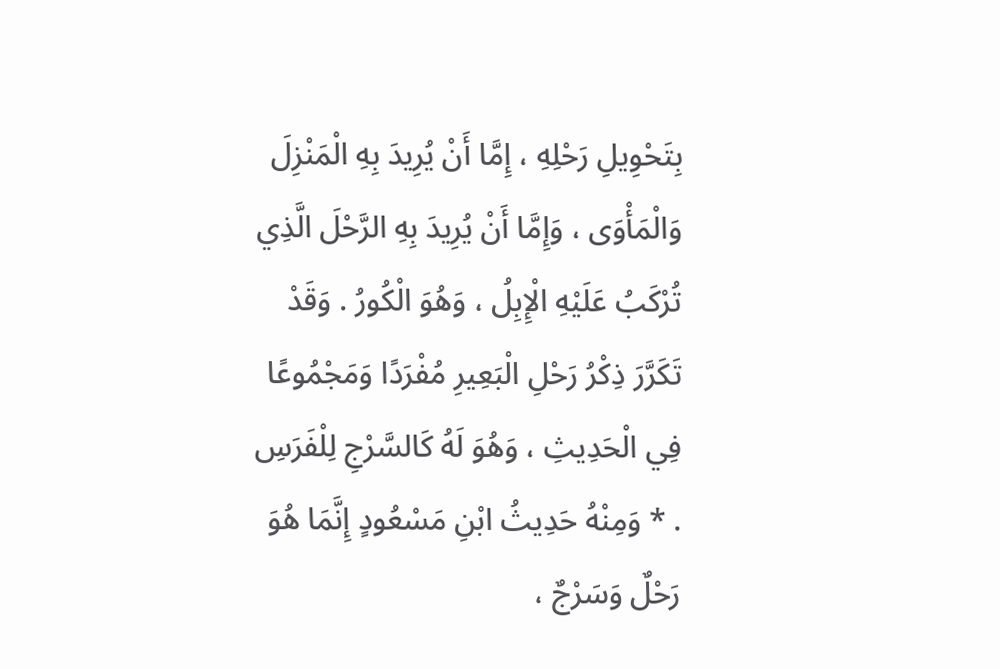بِتَحْوِيلِ رَحْلِهِ ، إِمَّا أَنْ يُرِيدَ بِهِ الْمَنْزِلَ وَالْمَأْوَى ، وَإِمَّا أَنْ يُرِيدَ بِهِ الرَّحْلَ الَّذِي تُرْكَبُ عَلَيْهِ الْإِبِلُ ، وَهُوَ الْكُورُ . وَقَدْ تَكَرَّرَ ذِكْرُ رَحْلِ الْبَعِيرِ مُفْرَدًا وَمَجْمُوعًا فِي الْحَدِيثِ ، وَهُوَ لَهُ كَالسَّرْجِ لِلْفَرَسِ . * وَمِنْهُ حَدِيثُ ابْنِ مَسْعُودٍ إِنَّمَا هُوَ رَحْلٌ وَسَرْجٌ ،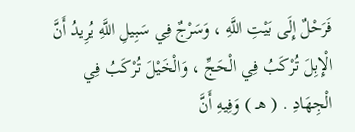فَرَحْلٌ إِلَى بَيْتِ اللَّهِ ، وَسَرْجٌ فِي سَبِيلِ اللَّهِ يُرِيدُ أَنَّ الْإِبِلَ تُرْكَبُ فِي الْحَجِّ ، وَالْخَيْلَ تُرْكَبُ فِي الْجِهَادِ . ( هـ ) وَفِيهِ أَنَّ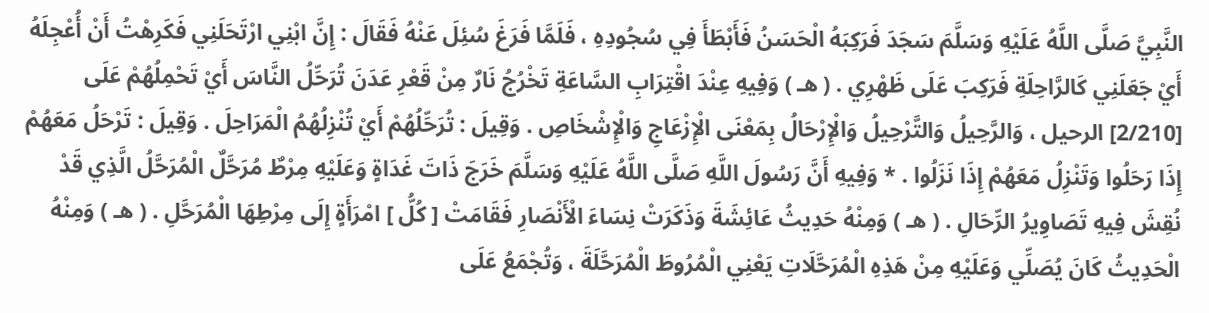النَّبِيَّ صَلَّى اللَّهُ عَلَيْهِ وَسَلَّمَ سَجَدَ فَرَكِبَهُ الْحَسَنُ فَأَبْطَأَ فِي سُجُودِهِ ، فَلَمَّا فَرَغَ سُئِلَ عَنْهُ فَقَالَ : إِنَّ ابْنِي ارْتَحَلَنِي فَكَرِهْتُ أَنْ أُعْجِلَهُ أَيْ جَعَلَنِي كَالرَّاحِلَةِ فَرَكِبَ عَلَى ظَهْرِي . ( هـ ) وَفِيهِ عِنْدَ اقْتِرَابِ السَّاعَةِ تَخْرُجُ نَارٌ مِنْ قَعْرِ عَدَنَ تُرَحِّلُ النَّاسَ أَيْ تَحْمِلُهُمْ عَلَى [2/210] الرحيل ، وَالرَّحِيلُ وَالتَّرْحِيلُ وَالْإِرْحَالُ بِمَعْنَى الْإِزْعَاجِ وَالْإِشْخَاصِ . وَقِيلَ : تُرَحِّلُهُمْ أَيْ تُنْزِلُهُمُ الْمَرَاحِلَ . وَقِيلَ : تَرْحَلُ مَعَهُمْ إِذَا رَحَلُوا وَتَنْزِلُ مَعَهُمْ إِذَا نَزَلُوا . * وَفِيهِ أَنَّ رَسُولَ اللَّهِ صَلَّى اللَّهُ عَلَيْهِ وَسَلَّمَ خَرَجَ ذَاتَ غَدَاةٍ وَعَلَيْهِ مِرْطٌ مُرَحَّلٌ الْمُرَحَّلُ الَّذِي قَدْ نُقِشَ فِيهِ تَصَاوِيرُ الرِّحَالِ . ( هـ ) وَمِنْهُ حَدِيثُ عَائِشَةَ وَذَكَرَتْ نِسَاءَ الْأَنْصَارِ فَقَامَتْ [ كُلُّ ] امْرَأَةٍ إِلَى مِرْطِهَا الْمُرَحَّلِ . ( هـ ) وَمِنْهُ الْحَدِيثُ كَانَ يُصَلِّي وَعَلَيْهِ مِنْ هَذِهِ الْمُرَحَّلَاتِ يَعْنِي الْمُرُوطَ الْمُرَحَّلَةَ ، وَتُجْمَعُ عَلَى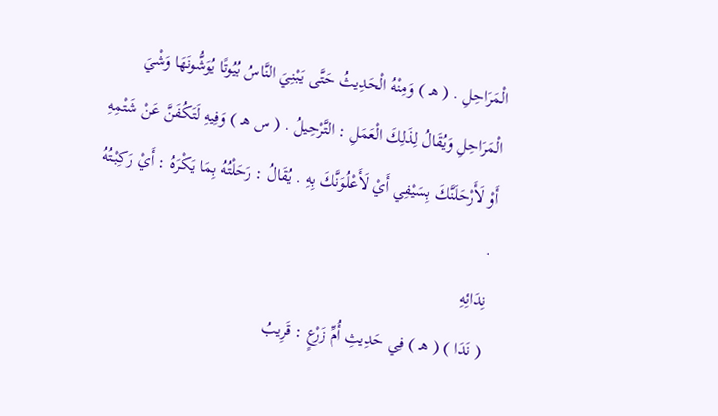الْمَرَاحِلِ . ( هـ ) وَمِنْهُ الْحَدِيثُ حَتَّى يَبْنِيَ النَّاسُ بُيُوتًا يُوَشُّونَهَا وَشْيَ الْمَرَاحِلِ وَيُقَالُ لِذَلِكَ الْعَمَلِ : التَّرْحِيلُ . ( س هـ ) وَفِيهِ لَتَكُفَنَّ عَنْ شَتْمِهِ أَوْ لَأَرْحَلَنَّكَ بِسَيْفِي أَيْ لَأَعْلُوَنَّكَ بِهِ . يُقَالُ : رَحَلْتُهُ بِمَا يَكْرَهُ : أَيْ رَكِبْتُهُ .
نِدَائِهِ
( نَدَا ) ( هـ ) فِي حَدِيثِ أُمِّ زَرْعٍ : قَرِيبُ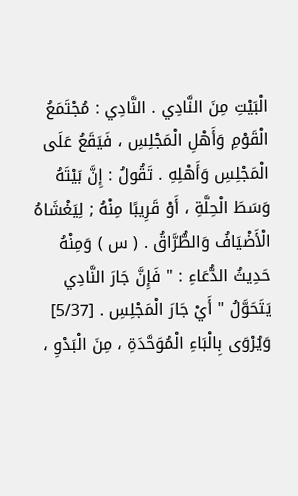الْبَيْتِ مِنَ النَّادِي . النَّادِي : مُجْتَمَعُ الْقَوْمِ وَأَهْلِ الْمَجْلِسِ ، فَيَقَعُ عَلَى الْمَجْلِسِ وَأَهْلِهِ . تَقُولُ : إِنَّ بَيْتَهُ وَسَطَ الْحِلَّةِ ، أَوْ قَرِيبًا مِنْهُ ; لِيَغْشَاهُ الْأَضْيَافُ وَالطُّرَّاقُ . ( س ) وَمِنْهُ حَدِيثُ الدُّعَاءِ : " فَإِنَّ جَارَ النَّادِي يَتَحَوَّلُ " أَيْ جَارَ الْمَجْلِسِ . [5/37] وَيُرْوَى بِالْبَاءِ الْمُوَحَّدَةِ ، مِنَ الْبَدْوِ ،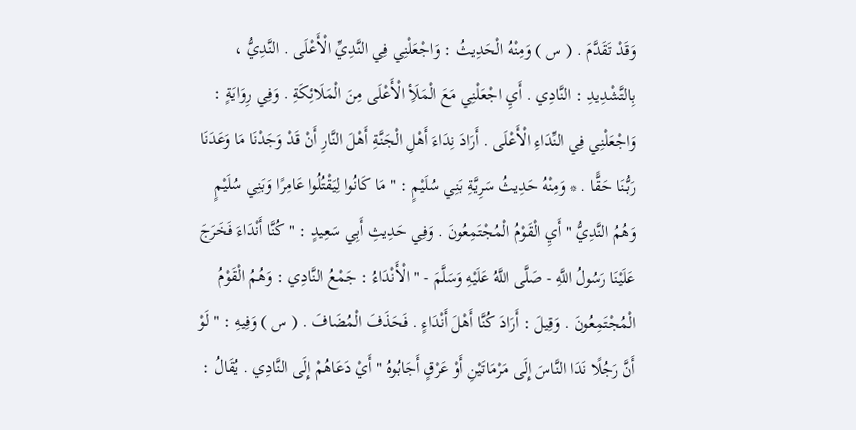وَقَدْ تَقَدَّمَ . ( س ) وَمِنْهُ الْحَدِيثُ : وَاجْعَلْنِي فِي النَّدِيِّ الْأَعْلَى . النَّدِيُّ ، بِالتَّشْدِيدِ : النَّادِي . أَيِ اجْعَلْنِي مَعَ الْمَلَأِ الْأَعْلَى مِنَ الْمَلَائِكَةِ . وَفِي رِوَايَةٍ : وَاجْعَلْنِي فِي النِّدَاءِ الْأَعْلَى . أَرَادَ نِدَاءَ أَهْلِ الْجَنَّةِ أَهْلَ النَّارِ أَنْ قَدْ وَجَدْنَا مَا وَعَدَنَا رَبُّنَا حَقًّا . * وَمِنْهُ حَدِيثُ سَرِيَّةِ بَنِي سُلَيْمٍ : " مَا كَانُوا لِيَقْتُلُوا عَامِرًا وَبَنِي سُلَيْمٍ وَهُمُ النَّدِيُّ " أَيِ الْقَوْمُ الْمُجْتَمِعُونَ . وَفِي حَدِيثِ أَبِي سَعِيدٍ : " كُنَّا أَنْدَاءَ فَخَرَجَ عَلَيْنَا رَسُولُ اللَّهِ - صَلَّى اللَّهُ عَلَيْهِ وَسَلَّمَ - " الْأَنْدَاءُ : جَمْعُ النَّادِي : وَهُمُ الْقَوْمُ الْمُجْتَمِعُونَ . وَقِيلَ : أَرَادَ كُنَّا أَهْلَ أَنْدَاءٍ . فَحَذَفَ الْمُضَافَ . ( س ) وَفِيهِ : " لَوْ أَنَّ رَجُلًا نَدَا النَّاسَ إِلَى مَرْمَاتَيْنِ أَوْ عَرْقٍ أَجَابُوهُ " أَيْ دَعَاهُمْ إِلَى النَّادِي . يُقَالُ :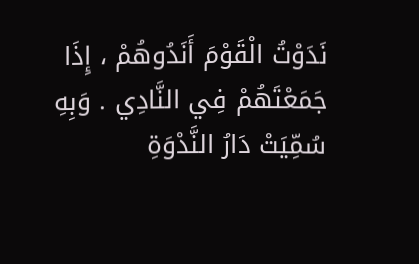نَدَوْتُ الْقَوْمَ أَنَدُوهُمْ ، إِذَا جَمَعْتَهُمْ فِي النَّادِي . وَبِهِ سُمِّيَتْ دَارُ النَّدْوَةِ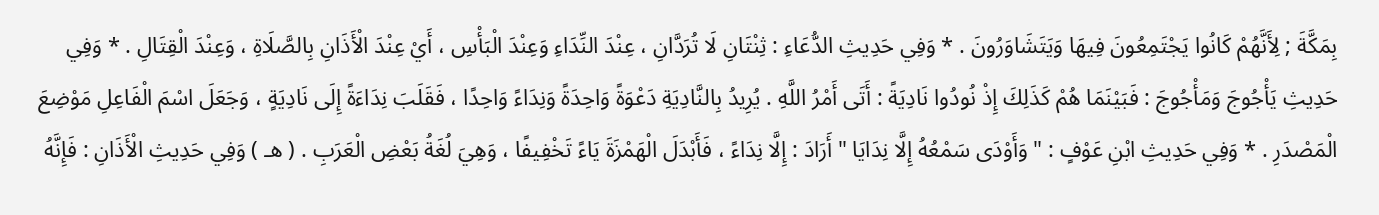بِمَكَّةَ ; لِأَنَّهُمْ كَانُوا يَجْتَمِعُونَ فِيهَا وَيَتَشَاوَرُونَ . * وَفِي حَدِيثِ الدُّعَاءِ : ثِنْتَانِ لَا تُرَدَّانِ ، عِنْدَ النِّدَاءِ وَعِنْدَ الْبَأْسِ ، أَيْ عِنْدَ الْأَذَانِ بِالصَّلَاةِ ، وَعِنْدَ الْقِتَالِ . * وَفِي حَدِيثِ يَأْجُوجَ وَمَأْجُوجَ : فَبَيْنَمَا هُمْ كَذَلِكَ إِذْ نُودُوا نَادِيَةً : أَتَى أَمْرُ اللَّهِ . يُرِيدُ بِالنَّادِيَةِ دَعْوَةً وَاحِدَةً وَنِدَاءً وَاحِدًا ، فَقَلَبَ نِدَاءَةً إِلَى نَادِيَةٍ ، وَجَعَلَ اسْمَ الْفَاعِلِ مَوْضِعَ الْمَصْدَرِ . * وَفِي حَدِيثِ ابْنِ عَوْفٍ : " وَأَوْدَى سَمْعُهُ إِلَّا نِدَايَا " أَرَادَ : إِلَّا نِدَاءً ، فَأَبْدَلَ الْهَمْزَةَ يَاءً تَخْفِيفًا ، وَهِيَ لُغَةُ بَعْضِ الْعَرَبِ . ( هـ ) وَفِي حَدِيثِ الْأَذَانِ : فَإِنَّهُ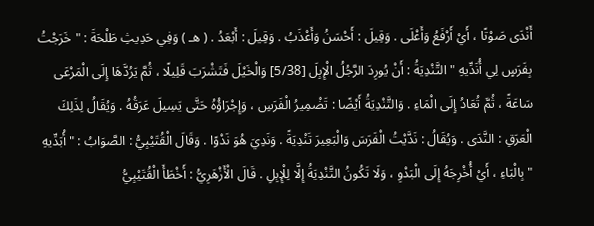أَنْدَى صَوْتًا ، أَيْ أَرْفَعُ وَأَعْلَى . وَقِيلَ : أَحْسَنُ وَأَعْذَبُ . وَقِيلَ : أَبْعَدُ . ( هـ ) وَفِي حَدِيثِ طَلْحَةَ : " خَرَجْتُ بِفَرَسٍ لِي أُنَدِّيهِ " التَّنْدِيَةُ : أَنْ يُورِدَ الرَّجُلُ الْإِبِلَ [5/38] وَالْخَيْلَ فَتَشْرَبَ قَلِيلًا ، ثُمَّ يَرُدَّهَا إِلَى الْمَرْعَى سَاعَةً ، ثُمَّ تُعَادُ إِلَى الْمَاءِ . وَالتَّنْدِيَةُ أَيْضًا : تَضْمِيرُ الْفَرَسِ ، وَإِجْرَاؤُهُ حَتَّى يَسِيلَ عَرَقُهُ . وَيُقَالُ لِذَلِكَ الْعَرَقِ : النَّدَى . وَيُقَالُ : نَدَّيْتُ الْفَرَسَ وَالْبَعِيرَ تَنْدِيَةً . وَنَدِيَ هُوَ نَدْوًا . وَقَالَ الْقُتَيْبِيُّ : الصَّوَابُ : " أُبَدِّيهِ " بِالْبَاءِ ، أَيْ أُخْرِجَهُ إِلَى الْبَدْوِ ، وَلَا تَكُونُ التَّنْدِيَةُ إِلَّا لِلْإِبِلِ . قَالَ الْأَزْهَرِيُّ : أَخْطَأَ الْقُتَيْبِيُّ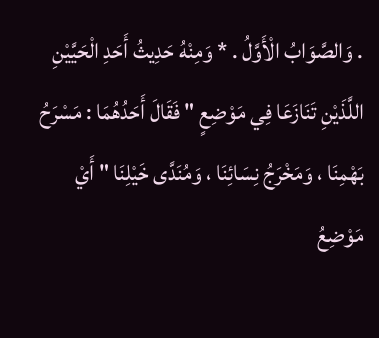. وَالصَّوَابُ الْأَوَّلُ . * وَمِنْهُ حَدِيثُ أَحَدِ الْحَيَّيْنِ اللَّذَيْنِ تَنَازَعَا فِي مَوْضِعٍ " فَقَالَ أَحَدُهُمَا : مَسْرَحُ بَهْمِنَا ، وَمَخْرَجُ نِسَائِنَا ، وَمُنَدَّى خَيْلِنَا " أَيْ مَوْضِعُ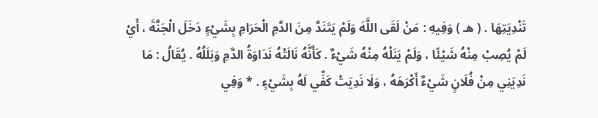تَنْدِيَتِهَا . ( هـ ) وَفِيهِ : مَنْ لَقَى اللَّهَ وَلَمْ يَتَنَدَّ مِنَ الدَّمِ الْحَرَامِ بِشَيْءٍ دَخَلَ الْجَنَّةَ ، أَيْ لَمْ يُصِبْ مِنْهُ شَيْئًا ، وَلَمْ يَنَلْهُ مِنْهُ شَيْءٌ . كَأَنَّهُ نَالَتْهُ نَدَاوَةُ الدَّمِ وَبَلَلُهُ . يُقَالُ : مَا نَدِيَنِي مِنْ فُلَانٍ شَيْءٌ أَكْرَهَهُ ، وَلَا نَدِيَتْ كَفِّي لَهُ بِشَيْءٍ . * وَفِي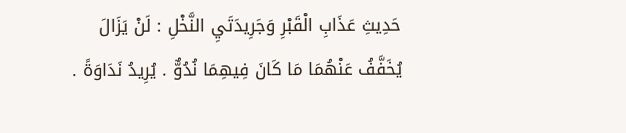حَدِيثِ عَذَابِ الْقَبْرِ وَجَرِيدَتَيِ النَّخْلِ : لَنْ يَزَالَ يُخَفَّفُ عَنْهُمَا مَا كَانَ فِيهِمَا نُدُوٌّ . يُرِيدُ نَدَاوَةً .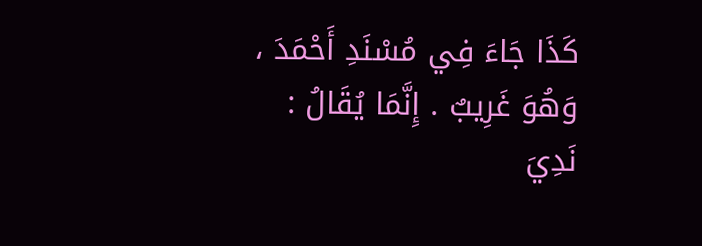كَذَا جَاءَ فِي مُسْنَدِ أَحْمَدَ ، وَهُوَ غَرِيبٌ . إِنَّمَا يُقَالُ : نَدِيَ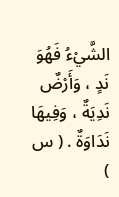الشَّيْءُ فَهُوَ نَدٍ ، وَأَرْضٌ نَدِيَةٌ ، وَفِيهَا نَدَاوَةٌ . ( س )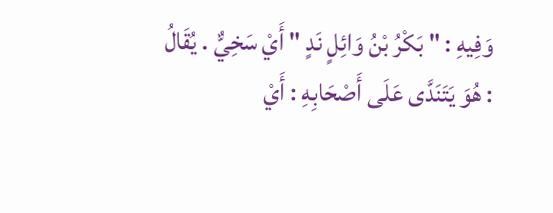وَفِيهِ : " بَكْرُ بْنُ وَائِلٍ نَدٍ " أَيْ سَخِيٌّ . يُقَالُ : هُوَ يَتَنَدَّى عَلَى أَصْحَابِهِ : أَيْ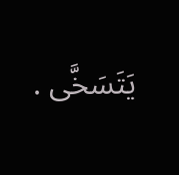يَتَسَخَّى .